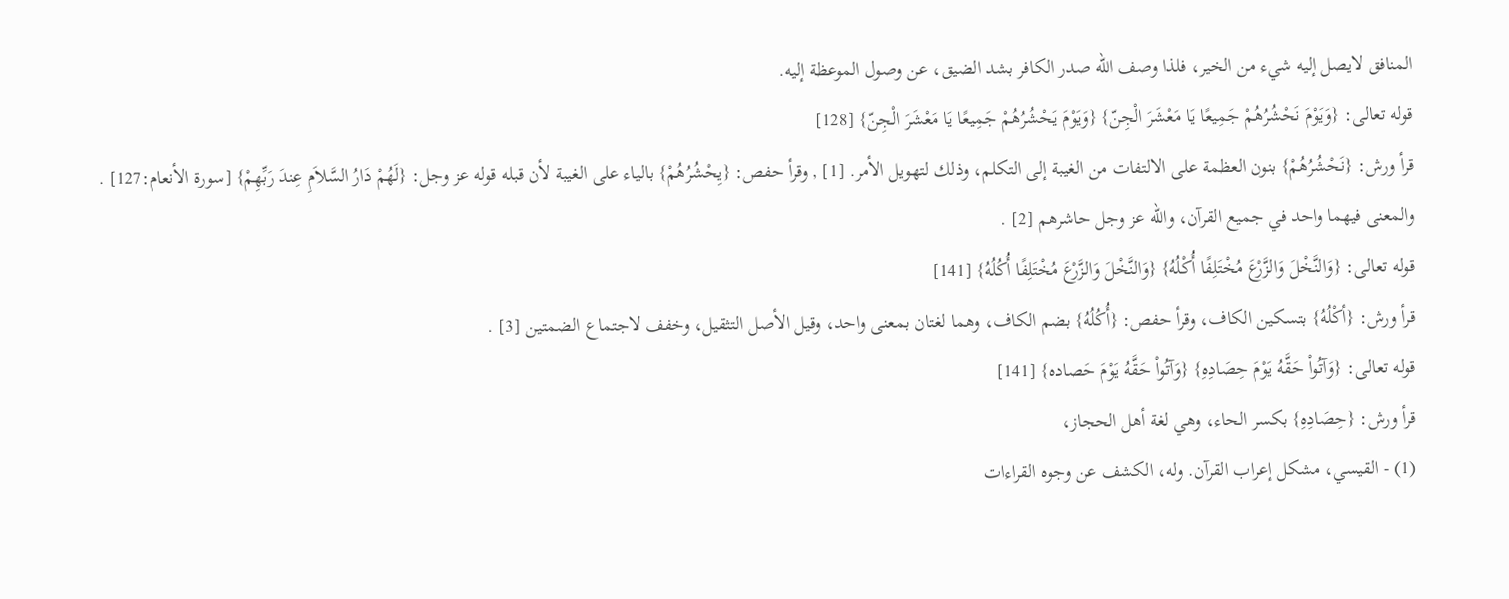المنافق لايصل إليه شيء من الخير، فلذا وصف الله صدر الكافر بشد الضيق، عن وصول الموعظة إليه.
قوله تعالى: {وَيَوْمَ نَحْشُرُهُمْ جَمِيعًا يَا مَعْشَرَ الْجِنّ} {وَيَوْمَ يَحْشُرُهُمْ جَمِيعًا يَا مَعْشَرَ الْجِنّ} [128]
قرأ ورش: {نَحْشُرُهُمْ} بنون العظمة على الالتفات من الغيبة إلى التكلم، وذلك لتهويل الأمر. [1] , وقرأ حفص: {يِحْشُرُهُمْ} بالياء على الغيبة لأن قبله قوله عز وجل: {لَهُمْ دَارُ السَّلاَمِ عِندَ رَبِّهِمْ} [سورة الأنعام:127] . والمعنى فيهما واحد في جميع القرآن، والله عز وجل حاشرهم [2] .
قوله تعالى: {وَالنَّخْلَ وَالزَّرْعَ مُخْتَلِفًا أُكْلُهُ} {وَالنَّخْلَ وَالزَّرْعَ مُخْتَلِفًا أُكُلُهُ} [141]
قرأ ورش: {أكْلُهُ} بتسكين الكاف، وقرأ حفص: {أُكُلُهُ} بضم الكاف، وهما لغتان بمعنى واحد، وقيل الأصل التثقيل، وخفف لاجتماع الضمتين [3] .
قوله تعالى: {وَآتُواْ حَقَّهُ يَوْمَ حِصَادِهِ} {وَآتُواْ حَقَّهُ يَوْمَ حَصاده} [141]
قرأ ورش: {حِصَادِهِ} بكسر الحاء، وهي لغة أهل الحجاز،
(1) - القيسي، مشكل إعراب القرآن. وله، الكشف عن وجوه القراءات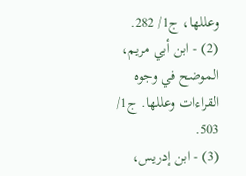وعللها، ج1/ 282.
(2) - ابن أبي مريم، الموضح في وجوه القراءات وعللها. ج1/ 503.
(3) - ابن إدريس،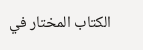الكتاب المختار في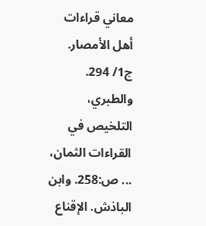معاني قراءات أهل الأمصار. ج1/ 294. والطبري، التلخيص في القراءات الثمان، ... ص:258. وابن الباذش. الإقناع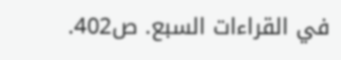في القراءات السبع. ص402.